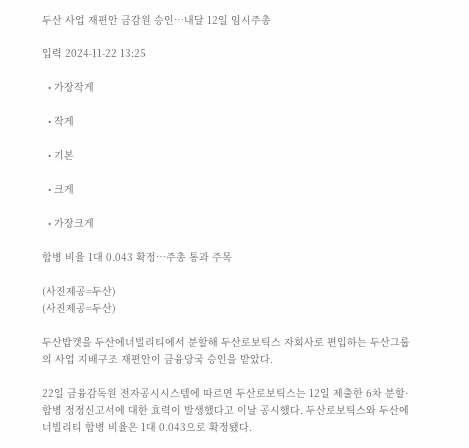두산 사업 재편안 금감원 승인…내달 12일 임시주총

입력 2024-11-22 13:25

  • 가장작게

  • 작게

  • 기본

  • 크게

  • 가장크게

합병 비율 1대 0.043 확정…주총 통과 주목

(사진제공=두산)
(사진제공=두산)

두산밥캣을 두산에너빌리티에서 분할해 두산로보틱스 자회사로 편입하는 두산그룹의 사업 지배구조 재편안이 금융당국 승인을 받았다.

22일 금융감독원 전자공시시스템에 따르면 두산로보틱스는 12일 제출한 6차 분할·합병 정정신고서에 대한 효력이 발생했다고 이날 공시했다. 두산로보틱스와 두산에너빌리티 합병 비율은 1대 0.043으로 확정됐다.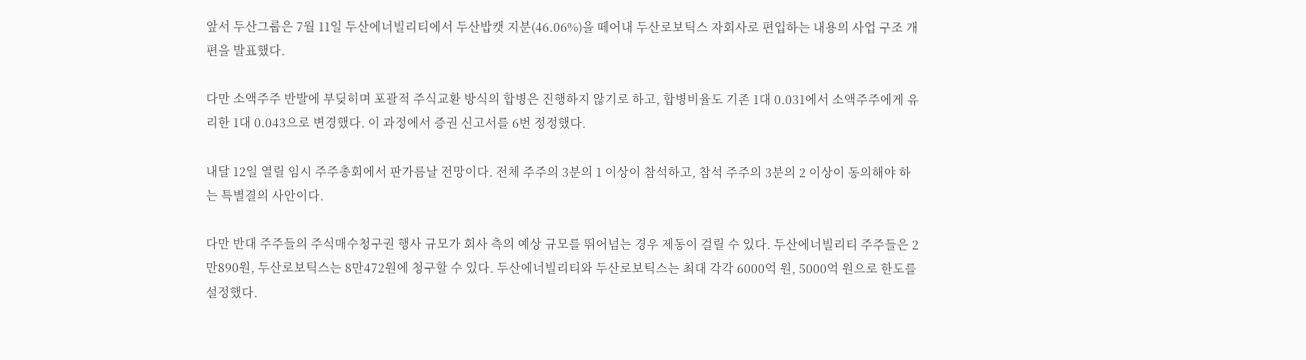앞서 두산그룹은 7월 11일 두산에너빌리티에서 두산밥캣 지분(46.06%)을 떼어내 두산로보틱스 자회사로 편입하는 내용의 사업 구조 개편을 발표했다.

다만 소액주주 반발에 부딪히며 포괄적 주식교환 방식의 합병은 진행하지 않기로 하고, 합병비율도 기존 1대 0.031에서 소액주주에게 유리한 1대 0.043으로 변경했다. 이 과정에서 증권 신고서를 6번 정정했다.

내달 12일 열릴 임시 주주총회에서 판가름날 전망이다. 전체 주주의 3분의 1 이상이 참석하고, 참석 주주의 3분의 2 이상이 동의해야 하는 특별결의 사안이다.

다만 반대 주주들의 주식매수청구권 행사 규모가 회사 측의 예상 규모를 뛰어넘는 경우 제동이 걸릴 수 있다. 두산에너빌리티 주주들은 2만890원, 두산로보틱스는 8만472원에 청구할 수 있다. 두산에너빌리티와 두산로보틱스는 최대 각각 6000억 원, 5000억 원으로 한도를 설정했다.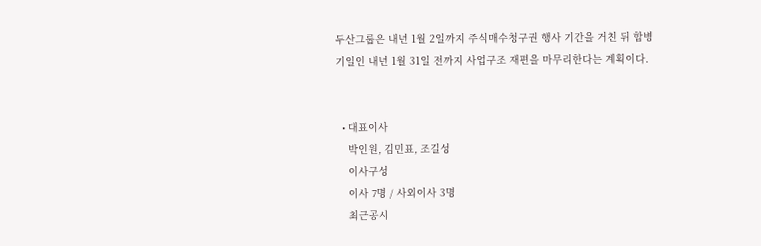두산그룹은 내년 1월 2일까지 주식매수청구권 행사 기간을 거친 뒤 합병기일인 내년 1월 31일 전까지 사업구조 재편을 마무리한다는 계획이다.


  • 대표이사
    박인원, 김민표, 조길성
    이사구성
    이사 7명 / 사외이사 3명
    최근공시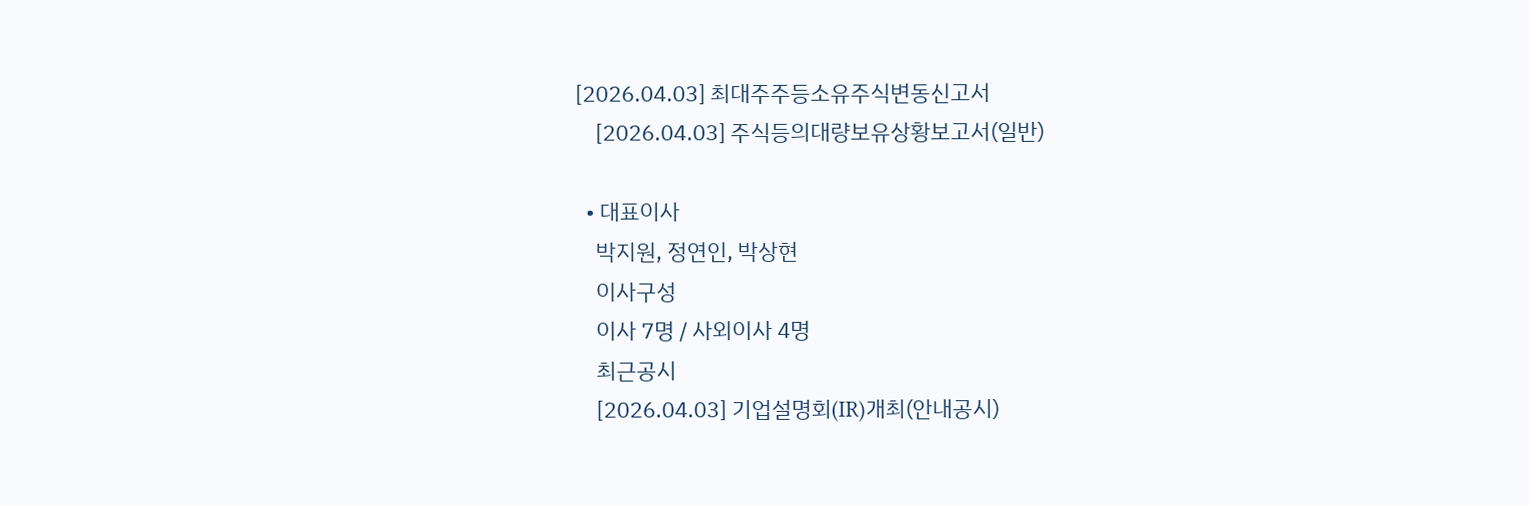[2026.04.03] 최대주주등소유주식변동신고서
    [2026.04.03] 주식등의대량보유상황보고서(일반)

  • 대표이사
    박지원, 정연인, 박상현
    이사구성
    이사 7명 / 사외이사 4명
    최근공시
    [2026.04.03] 기업설명회(IR)개최(안내공시)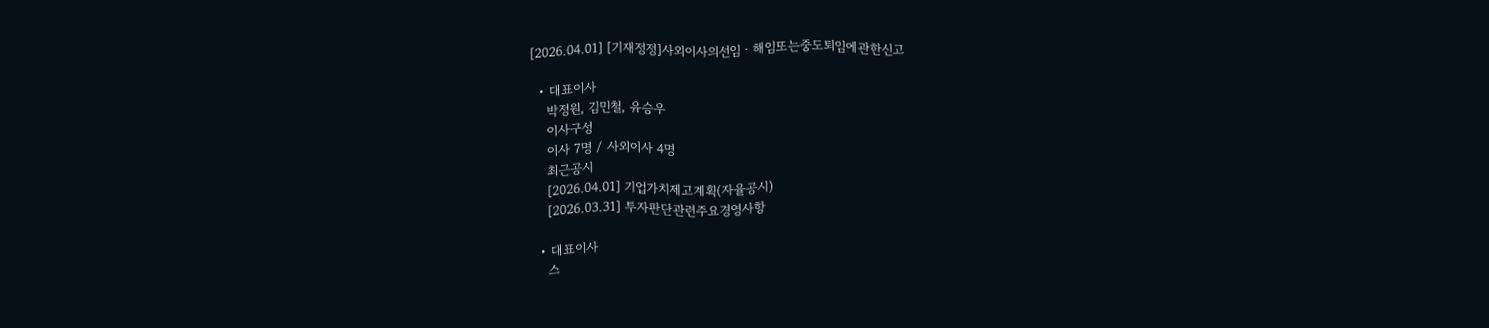[2026.04.01] [기재정정]사외이사의선임ㆍ해임또는중도퇴임에관한신고

  • 대표이사
    박정원, 김민철, 유승우
    이사구성
    이사 7명 / 사외이사 4명
    최근공시
    [2026.04.01] 기업가치제고계획(자율공시)
    [2026.03.31] 투자판단관련주요경영사항

  • 대표이사
    스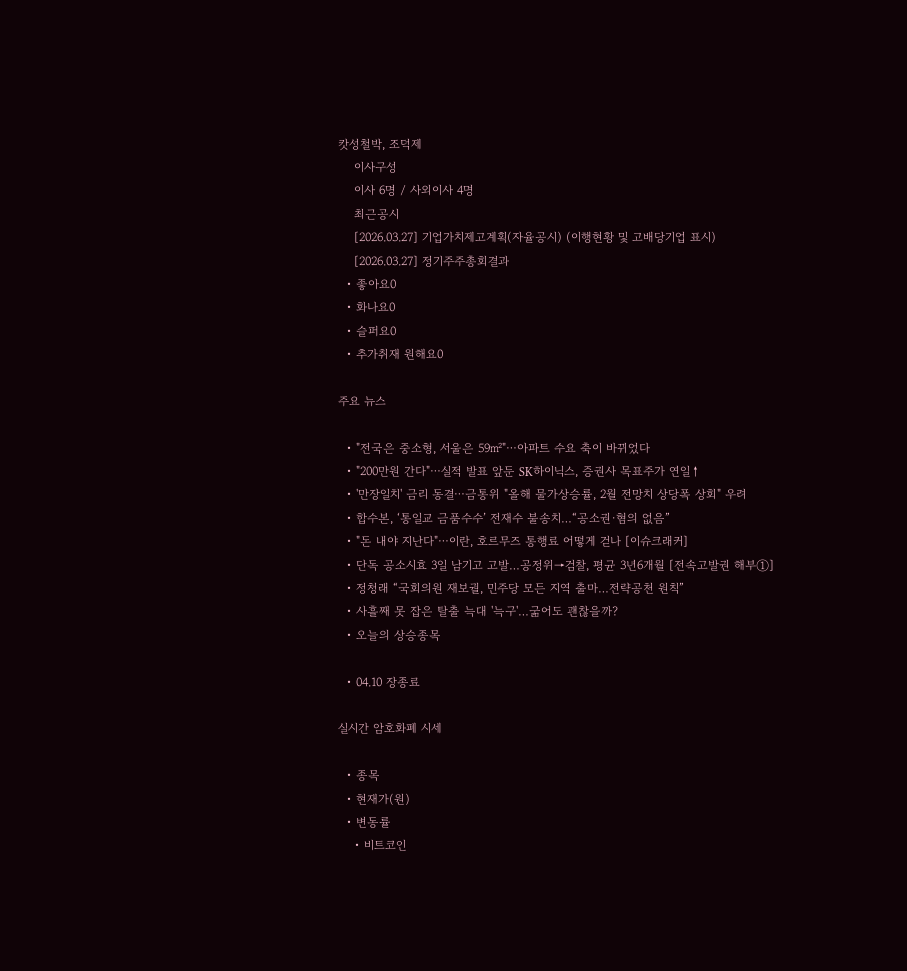캇성철박, 조덕제
    이사구성
    이사 6명 / 사외이사 4명
    최근공시
    [2026.03.27] 기업가치제고계획(자율공시) (이행현황 및 고배당기업 표시)
    [2026.03.27] 정기주주총회결과
  • 좋아요0
  • 화나요0
  • 슬퍼요0
  • 추가취재 원해요0

주요 뉴스

  • "전국은 중소형, 서울은 59㎡"⋯아파트 수요 축이 바뀌었다
  • "200만원 간다"⋯실적 발표 앞둔 SK하이닉스, 증권사 목표주가 연일↑
  • '만장일치' 금리 동결⋯금통위 "올해 물가상승률, 2월 전망치 상당폭 상회" 우려
  • 합수본, ‘통일교 금품수수’ 전재수 불송치…“공소권·혐의 없음”
  • "돈 내야 지난다"⋯이란, 호르무즈 통행료 어떻게 걷나 [이슈크래커]
  • 단독 공소시효 3일 남기고 고발…공정위→검찰, 평균 3년6개월 [전속고발권 해부①]
  • 정청래 “국회의원 재보궐, 민주당 모든 지역 출마…전략공천 원칙”
  • 사흘째 못 잡은 탈출 늑대 '늑구'…굶어도 괜찮을까?
  • 오늘의 상승종목

  • 04.10 장종료

실시간 암호화폐 시세

  • 종목
  • 현재가(원)
  • 변동률
    • 비트코인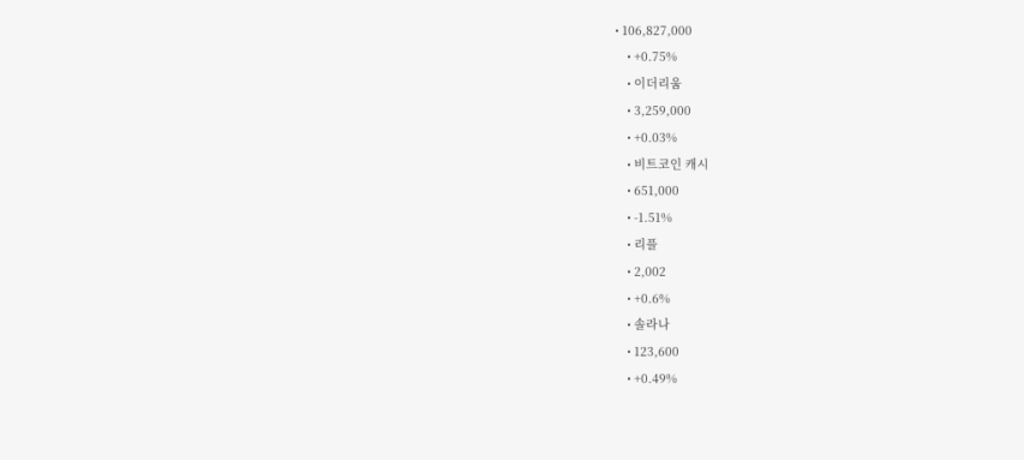• 106,827,000
    • +0.75%
    • 이더리움
    • 3,259,000
    • +0.03%
    • 비트코인 캐시
    • 651,000
    • -1.51%
    • 리플
    • 2,002
    • +0.6%
    • 솔라나
    • 123,600
    • +0.49%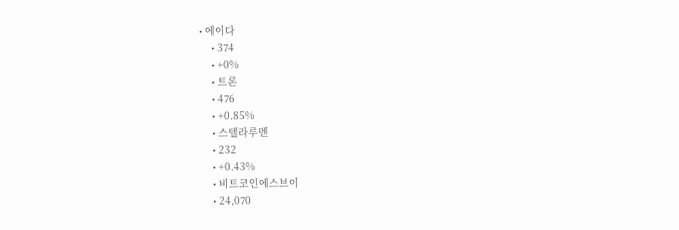• 에이다
    • 374
    • +0%
    • 트론
    • 476
    • +0.85%
    • 스텔라루멘
    • 232
    • +0.43%
    • 비트코인에스브이
    • 24,070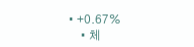• +0.67%
    • 체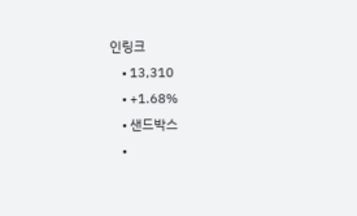인링크
    • 13,310
    • +1.68%
    • 샌드박스
    •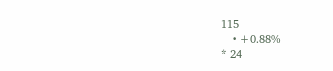115
    • +0.88%
* 24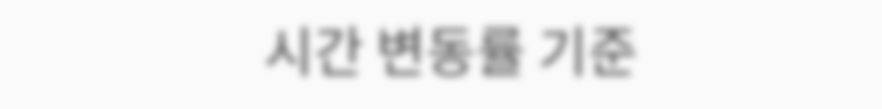시간 변동률 기준